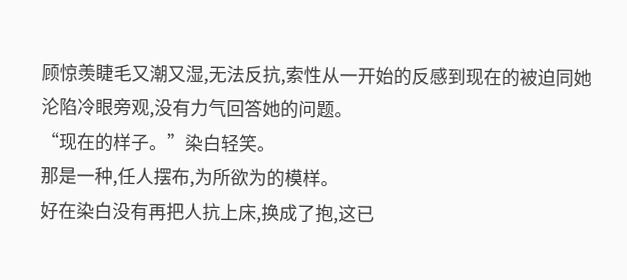顾惊羡睫毛又潮又湿,无法反抗,索性从一开始的反感到现在的被迫同她沦陷冷眼旁观,没有力气回答她的问题。
“现在的样子。”染白轻笑。
那是一种,任人摆布,为所欲为的模样。
好在染白没有再把人抗上床,换成了抱,这已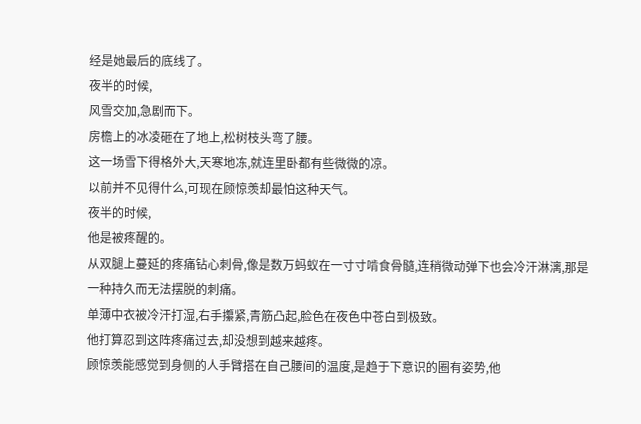经是她最后的底线了。
夜半的时候,
风雪交加,急剧而下。
房檐上的冰凌砸在了地上,松树枝头弯了腰。
这一场雪下得格外大,天寒地冻,就连里卧都有些微微的凉。
以前并不见得什么,可现在顾惊羡却最怕这种天气。
夜半的时候,
他是被疼醒的。
从双腿上蔓延的疼痛钻心刺骨,像是数万蚂蚁在一寸寸啃食骨髓,连稍微动弹下也会冷汗淋漓,那是一种持久而无法摆脱的刺痛。
单薄中衣被冷汗打湿,右手攥紧,青筋凸起,脸色在夜色中苍白到极致。
他打算忍到这阵疼痛过去,却没想到越来越疼。
顾惊羡能感觉到身侧的人手臂搭在自己腰间的温度,是趋于下意识的圈有姿势,他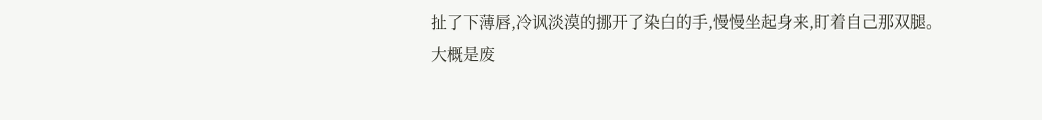扯了下薄唇,冷讽淡漠的挪开了染白的手,慢慢坐起身来,盯着自己那双腿。
大概是废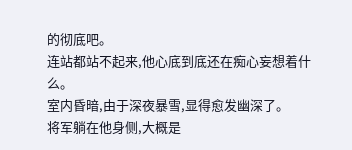的彻底吧。
连站都站不起来,他心底到底还在痴心妄想着什么。
室内昏暗,由于深夜暴雪,显得愈发幽深了。
将军躺在他身侧,大概是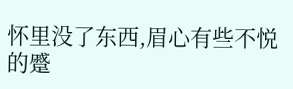怀里没了东西,眉心有些不悦的蹙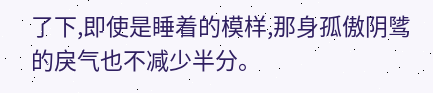了下,即使是睡着的模样,那身孤傲阴骘的戾气也不减少半分。